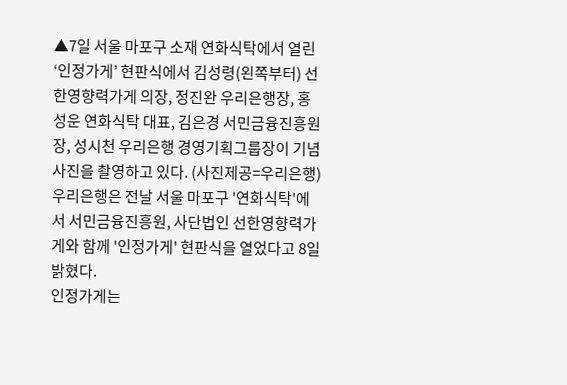▲7일 서울 마포구 소재 연화식탁에서 열린 ‘인정가게’ 현판식에서 김성령(왼쪽부터) 선한영향력가게 의장, 정진완 우리은행장, 홍성운 연화식탁 대표, 김은경 서민금융진흥원장, 성시천 우리은행 경영기획그룹장이 기념사진을 촬영하고 있다. (사진제공=우리은행)
우리은행은 전날 서울 마포구 '연화식탁'에서 서민금융진흥원, 사단법인 선한영향력가게와 함께 '인정가게' 현판식을 열었다고 8일 밝혔다.
인정가게는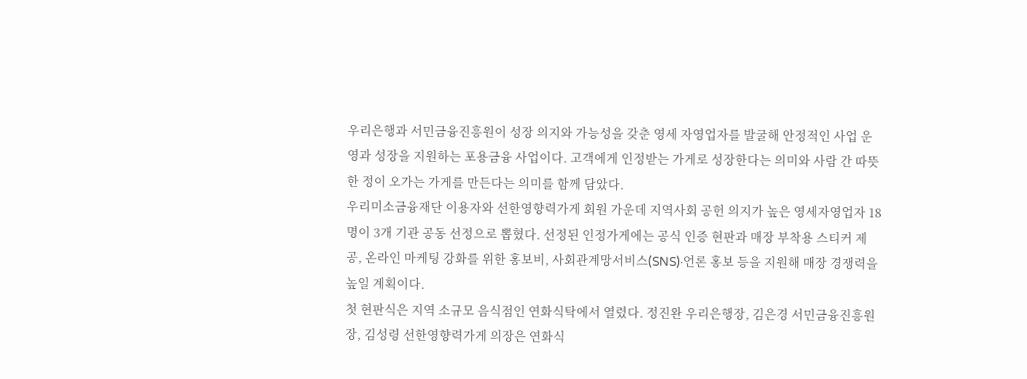우리은행과 서민금융진흥원이 성장 의지와 가능성을 갖춘 영세 자영업자를 발굴해 안정적인 사업 운영과 성장을 지원하는 포용금융 사업이다. 고객에게 인정받는 가게로 성장한다는 의미와 사람 간 따뜻한 정이 오가는 가게를 만든다는 의미를 함께 담았다.
우리미소금융재단 이용자와 선한영향력가게 회원 가운데 지역사회 공헌 의지가 높은 영세자영업자 18명이 3개 기관 공동 선정으로 뽑혔다. 선정된 인정가게에는 공식 인증 현판과 매장 부착용 스티커 제공, 온라인 마케팅 강화를 위한 홍보비, 사회관계망서비스(SNS)·언론 홍보 등을 지원해 매장 경쟁력을 높일 계획이다.
첫 현판식은 지역 소규모 음식점인 연화식탁에서 열렸다. 정진완 우리은행장, 김은경 서민금융진흥원장, 김성령 선한영향력가게 의장은 연화식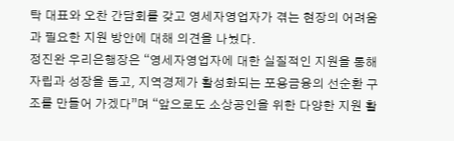탁 대표와 오찬 간담회를 갖고 영세자영업자가 겪는 현장의 어려움과 필요한 지원 방안에 대해 의견을 나눴다.
정진완 우리은행장은 “영세자영업자에 대한 실질적인 지원을 통해 자립과 성장을 돕고, 지역경제가 활성화되는 포용금융의 선순환 구조를 만들어 가겠다”며 “앞으로도 소상공인을 위한 다양한 지원 활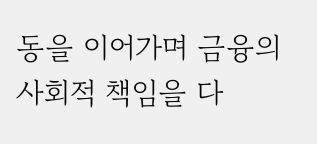동을 이어가며 금융의 사회적 책임을 다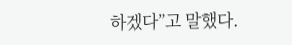하겠다”고 말했다.